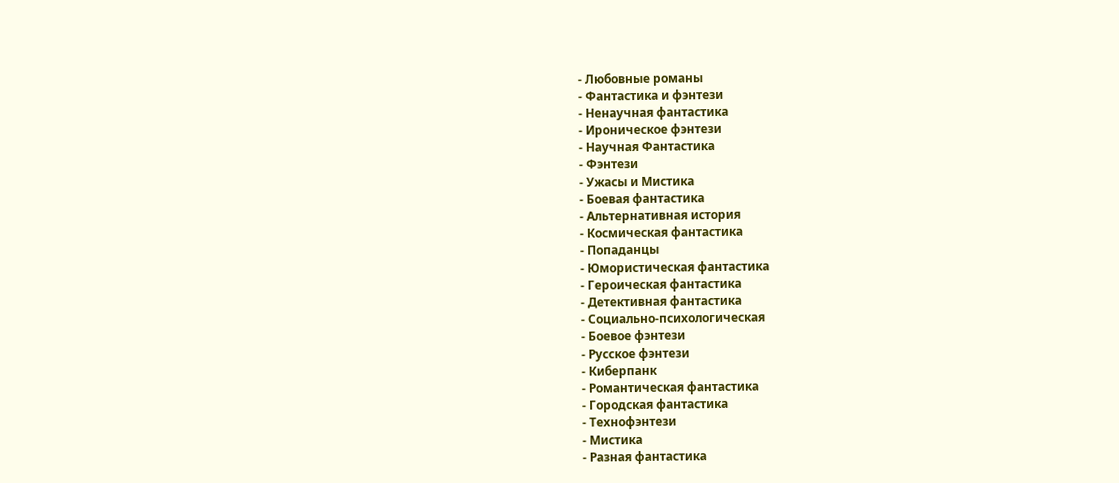- Любовные романы
- Фантастика и фэнтези
- Ненаучная фантастика
- Ироническое фэнтези
- Научная Фантастика
- Фэнтези
- Ужасы и Мистика
- Боевая фантастика
- Альтернативная история
- Космическая фантастика
- Попаданцы
- Юмористическая фантастика
- Героическая фантастика
- Детективная фантастика
- Социально-психологическая
- Боевое фэнтези
- Русское фэнтези
- Киберпанк
- Романтическая фантастика
- Городская фантастика
- Технофэнтези
- Мистика
- Разная фантастика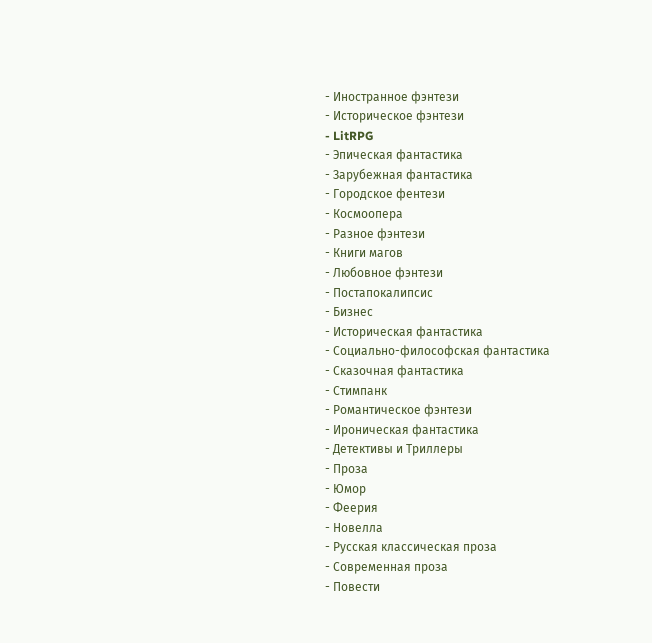- Иностранное фэнтези
- Историческое фэнтези
- LitRPG
- Эпическая фантастика
- Зарубежная фантастика
- Городское фентези
- Космоопера
- Разное фэнтези
- Книги магов
- Любовное фэнтези
- Постапокалипсис
- Бизнес
- Историческая фантастика
- Социально-философская фантастика
- Сказочная фантастика
- Стимпанк
- Романтическое фэнтези
- Ироническая фантастика
- Детективы и Триллеры
- Проза
- Юмор
- Феерия
- Новелла
- Русская классическая проза
- Современная проза
- Повести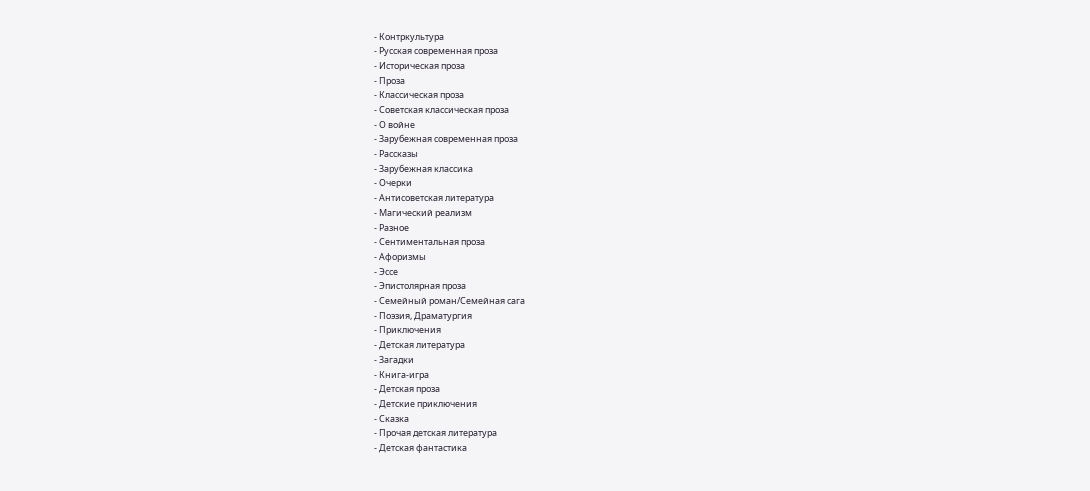- Контркультура
- Русская современная проза
- Историческая проза
- Проза
- Классическая проза
- Советская классическая проза
- О войне
- Зарубежная современная проза
- Рассказы
- Зарубежная классика
- Очерки
- Антисоветская литература
- Магический реализм
- Разное
- Сентиментальная проза
- Афоризмы
- Эссе
- Эпистолярная проза
- Семейный роман/Семейная сага
- Поэзия, Драматургия
- Приключения
- Детская литература
- Загадки
- Книга-игра
- Детская проза
- Детские приключения
- Сказка
- Прочая детская литература
- Детская фантастика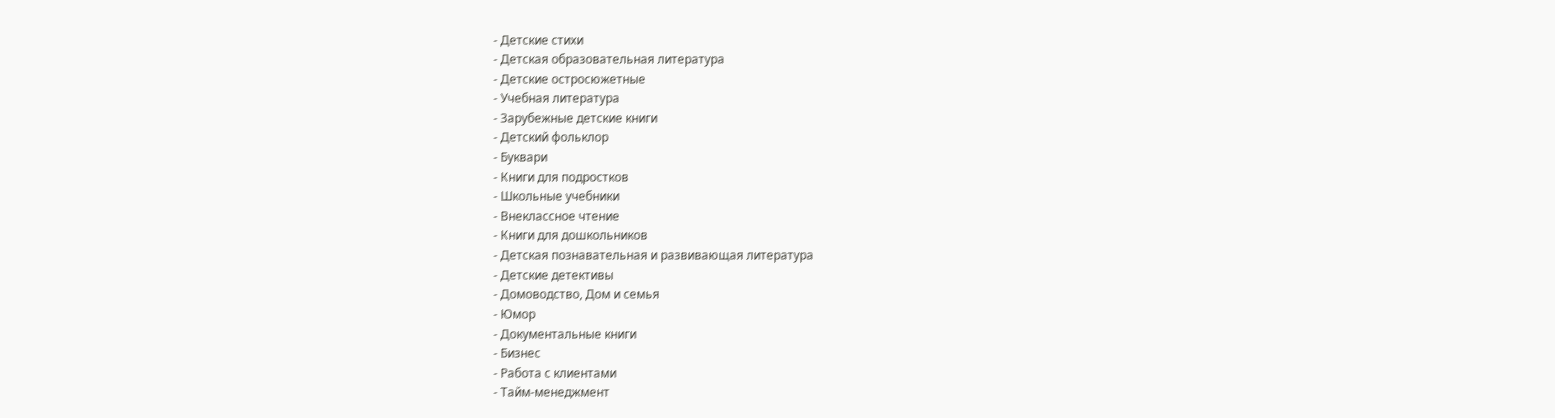- Детские стихи
- Детская образовательная литература
- Детские остросюжетные
- Учебная литература
- Зарубежные детские книги
- Детский фольклор
- Буквари
- Книги для подростков
- Школьные учебники
- Внеклассное чтение
- Книги для дошкольников
- Детская познавательная и развивающая литература
- Детские детективы
- Домоводство, Дом и семья
- Юмор
- Документальные книги
- Бизнес
- Работа с клиентами
- Тайм-менеджмент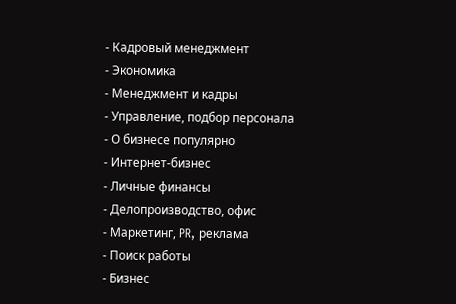- Кадровый менеджмент
- Экономика
- Менеджмент и кадры
- Управление, подбор персонала
- О бизнесе популярно
- Интернет-бизнес
- Личные финансы
- Делопроизводство, офис
- Маркетинг, PR, реклама
- Поиск работы
- Бизнес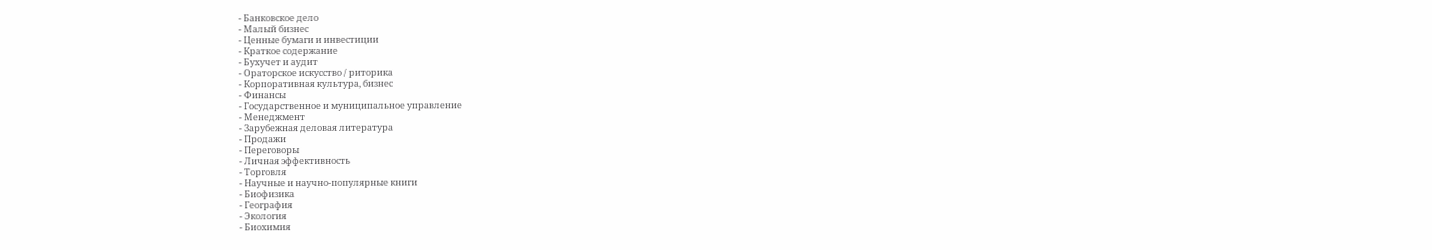- Банковское дело
- Малый бизнес
- Ценные бумаги и инвестиции
- Краткое содержание
- Бухучет и аудит
- Ораторское искусство / риторика
- Корпоративная культура, бизнес
- Финансы
- Государственное и муниципальное управление
- Менеджмент
- Зарубежная деловая литература
- Продажи
- Переговоры
- Личная эффективность
- Торговля
- Научные и научно-популярные книги
- Биофизика
- География
- Экология
- Биохимия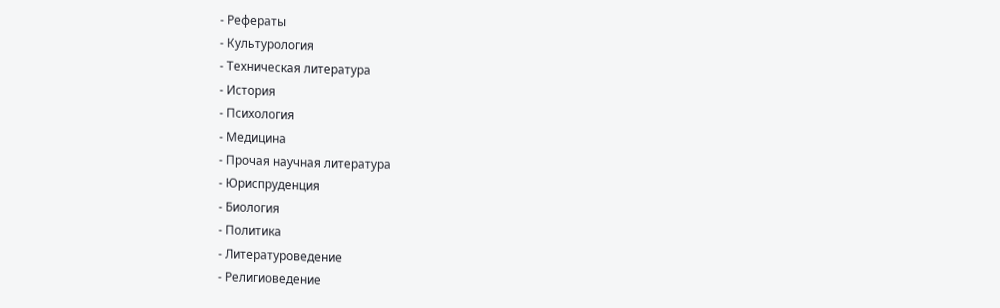- Рефераты
- Культурология
- Техническая литература
- История
- Психология
- Медицина
- Прочая научная литература
- Юриспруденция
- Биология
- Политика
- Литературоведение
- Религиоведение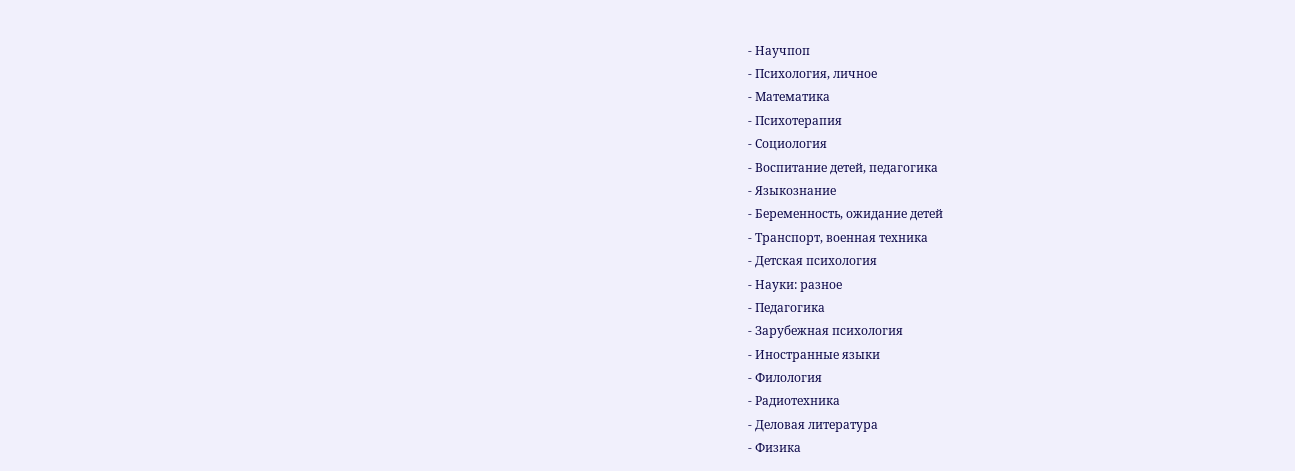- Научпоп
- Психология, личное
- Математика
- Психотерапия
- Социология
- Воспитание детей, педагогика
- Языкознание
- Беременность, ожидание детей
- Транспорт, военная техника
- Детская психология
- Науки: разное
- Педагогика
- Зарубежная психология
- Иностранные языки
- Филология
- Радиотехника
- Деловая литература
- Физика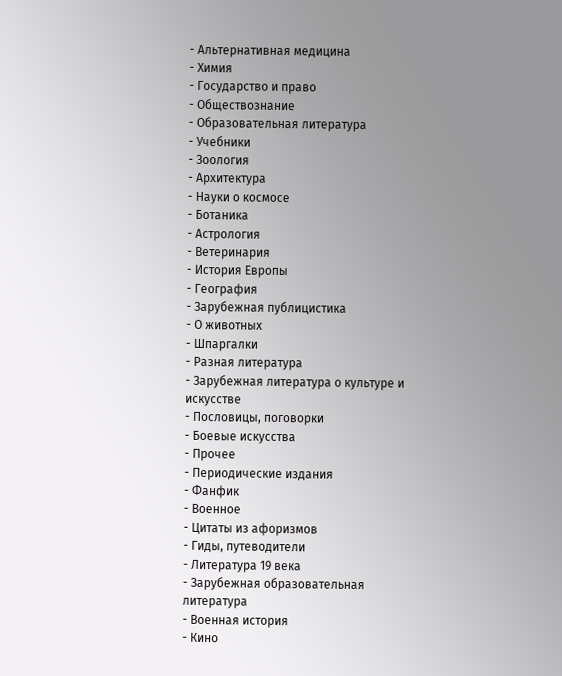- Альтернативная медицина
- Химия
- Государство и право
- Обществознание
- Образовательная литература
- Учебники
- Зоология
- Архитектура
- Науки о космосе
- Ботаника
- Астрология
- Ветеринария
- История Европы
- География
- Зарубежная публицистика
- О животных
- Шпаргалки
- Разная литература
- Зарубежная литература о культуре и искусстве
- Пословицы, поговорки
- Боевые искусства
- Прочее
- Периодические издания
- Фанфик
- Военное
- Цитаты из афоризмов
- Гиды, путеводители
- Литература 19 века
- Зарубежная образовательная литература
- Военная история
- Кино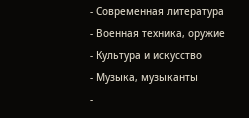- Современная литература
- Военная техника, оружие
- Культура и искусство
- Музыка, музыканты
-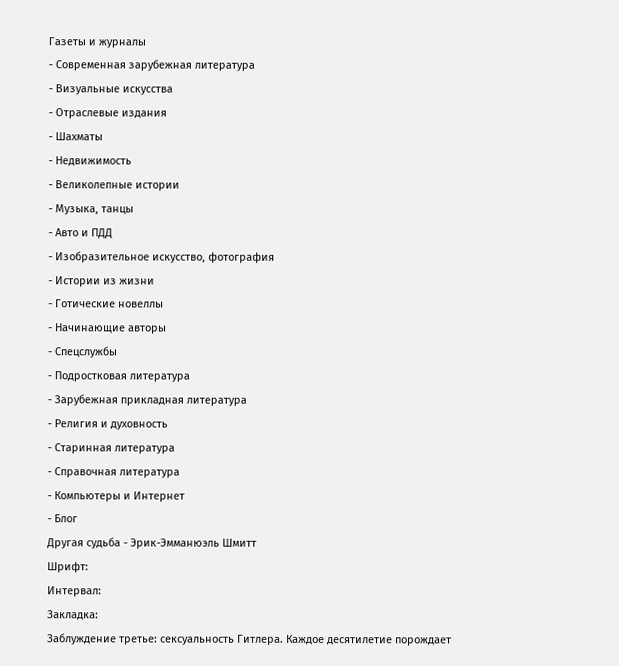Газеты и журналы
- Современная зарубежная литература
- Визуальные искусства
- Отраслевые издания
- Шахматы
- Недвижимость
- Великолепные истории
- Музыка, танцы
- Авто и ПДД
- Изобразительное искусство, фотография
- Истории из жизни
- Готические новеллы
- Начинающие авторы
- Спецслужбы
- Подростковая литература
- Зарубежная прикладная литература
- Религия и духовность
- Старинная литература
- Справочная литература
- Компьютеры и Интернет
- Блог
Другая судьба - Эрик-Эмманюэль Шмитт
Шрифт:
Интервал:
Закладка:
Заблуждение третье: сексуальность Гитлера. Каждое десятилетие порождает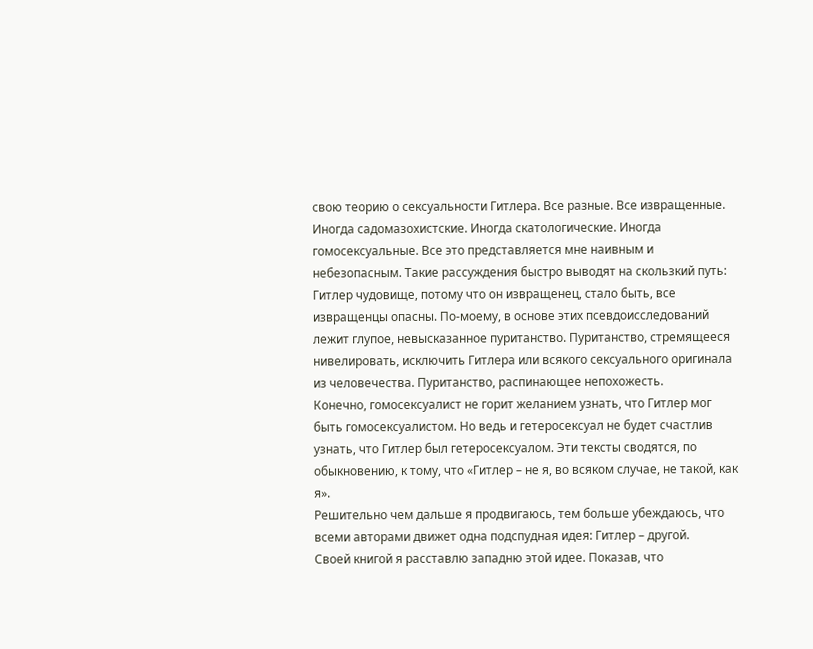свою теорию о сексуальности Гитлера. Все разные. Все извращенные. Иногда садомазохистские. Иногда скатологические. Иногда гомосексуальные. Все это представляется мне наивным и небезопасным. Такие рассуждения быстро выводят на скользкий путь: Гитлер чудовище, потому что он извращенец, стало быть, все извращенцы опасны. По-моему, в основе этих псевдоисследований лежит глупое, невысказанное пуританство. Пуританство, стремящееся нивелировать, исключить Гитлера или всякого сексуального оригинала из человечества. Пуританство, распинающее непохожесть.
Конечно, гомосексуалист не горит желанием узнать, что Гитлер мог быть гомосексуалистом. Но ведь и гетеросексуал не будет счастлив узнать, что Гитлер был гетеросексуалом. Эти тексты сводятся, по обыкновению, к тому, что «Гитлер – не я, во всяком случае, не такой, как я».
Решительно чем дальше я продвигаюсь, тем больше убеждаюсь, что всеми авторами движет одна подспудная идея: Гитлер – другой.
Своей книгой я расставлю западню этой идее. Показав, что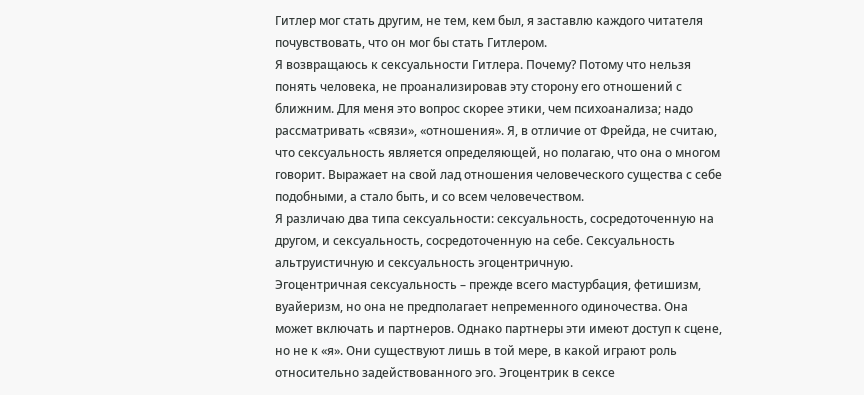Гитлер мог стать другим, не тем, кем был, я заставлю каждого читателя почувствовать, что он мог бы стать Гитлером.
Я возвращаюсь к сексуальности Гитлера. Почему? Потому что нельзя понять человека, не проанализировав эту сторону его отношений с ближним. Для меня это вопрос скорее этики, чем психоанализа; надо рассматривать «связи», «отношения». Я, в отличие от Фрейда, не считаю, что сексуальность является определяющей, но полагаю, что она о многом говорит. Выражает на свой лад отношения человеческого существа с себе подобными, а стало быть, и со всем человечеством.
Я различаю два типа сексуальности: сексуальность, сосредоточенную на другом, и сексуальность, сосредоточенную на себе. Сексуальность альтруистичную и сексуальность эгоцентричную.
Эгоцентричная сексуальность – прежде всего мастурбация, фетишизм, вуайеризм, но она не предполагает непременного одиночества. Она может включать и партнеров. Однако партнеры эти имеют доступ к сцене, но не к «я». Они существуют лишь в той мере, в какой играют роль относительно задействованного эго. Эгоцентрик в сексе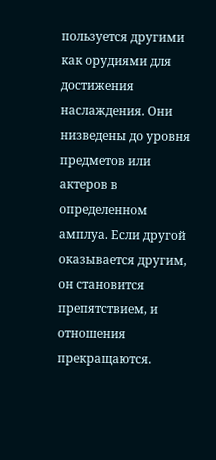пользуется другими как орудиями для достижения наслаждения. Они низведены до уровня предметов или актеров в определенном амплуа. Если другой оказывается другим, он становится препятствием, и отношения прекращаются.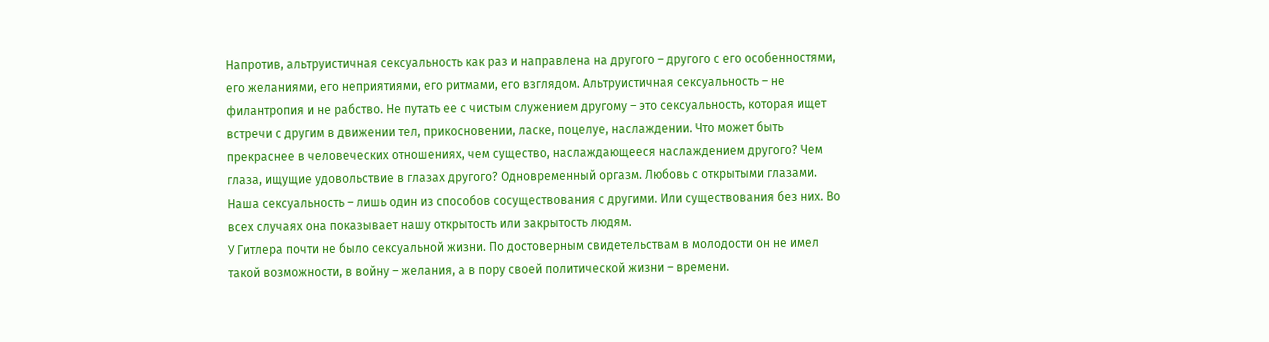Напротив, альтруистичная сексуальность как раз и направлена на другого – другого с его особенностями, его желаниями, его неприятиями, его ритмами, его взглядом. Альтруистичная сексуальность – не филантропия и не рабство. Не путать ее с чистым служением другому – это сексуальность, которая ищет встречи с другим в движении тел, прикосновении, ласке, поцелуе, наслаждении. Что может быть прекраснее в человеческих отношениях, чем существо, наслаждающееся наслаждением другого? Чем глаза, ищущие удовольствие в глазах другого? Одновременный оргазм. Любовь с открытыми глазами.
Наша сексуальность – лишь один из способов сосуществования с другими. Или существования без них. Во всех случаях она показывает нашу открытость или закрытость людям.
У Гитлера почти не было сексуальной жизни. По достоверным свидетельствам в молодости он не имел такой возможности, в войну – желания, а в пору своей политической жизни – времени.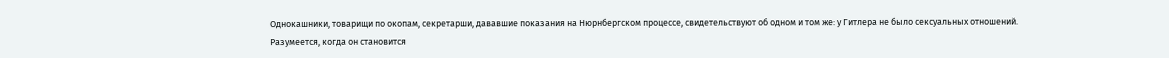Однокашники, товарищи по окопам, секретарши, дававшие показания на Нюрнбергском процессе, свидетельствуют об одном и том же: у Гитлера не было сексуальных отношений.
Разумеется, когда он становится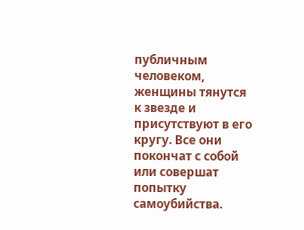публичным человеком, женщины тянутся к звезде и присутствуют в его кругу. Все они покончат с собой или совершат попытку самоубийства.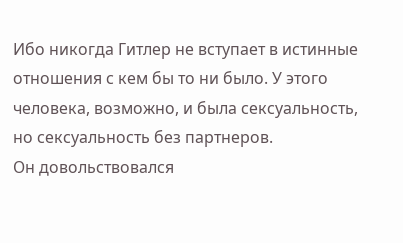Ибо никогда Гитлер не вступает в истинные отношения с кем бы то ни было. У этого человека, возможно, и была сексуальность, но сексуальность без партнеров.
Он довольствовался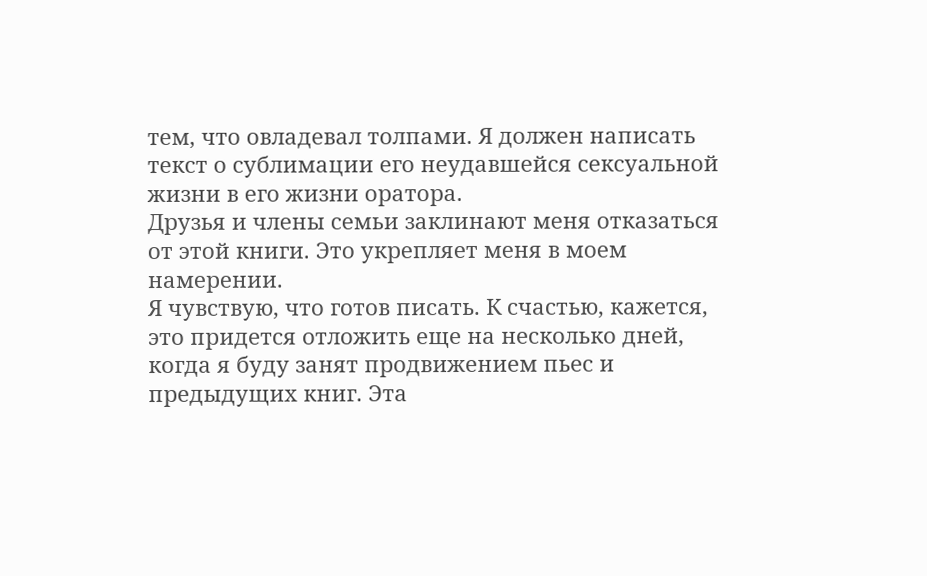тем, что овладевал толпами. Я должен написать текст о сублимации его неудавшейся сексуальной жизни в его жизни оратора.
Друзья и члены семьи заклинают меня отказаться от этой книги. Это укрепляет меня в моем намерении.
Я чувствую, что готов писать. К счастью, кажется, это придется отложить еще на несколько дней, когда я буду занят продвижением пьес и предыдущих книг. Эта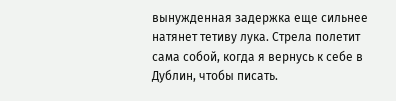вынужденная задержка еще сильнее натянет тетиву лука. Стрела полетит сама собой, когда я вернусь к себе в Дублин, чтобы писать.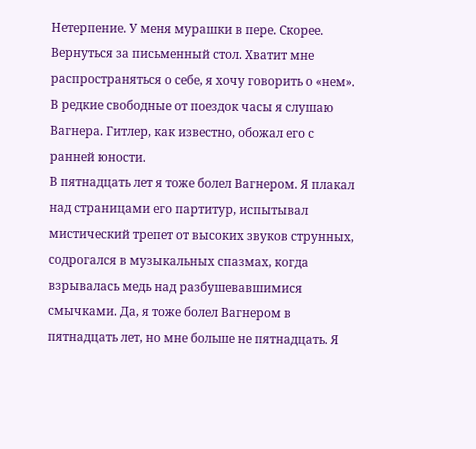Нетерпение. У меня мурашки в пере. Скорее. Вернуться за письменный стол. Хватит мне распространяться о себе, я хочу говорить о «нем».
В редкие свободные от поездок часы я слушаю Вагнера. Гитлер, как известно, обожал его с ранней юности.
В пятнадцать лет я тоже болел Вагнером. Я плакал над страницами его партитур, испытывал мистический трепет от высоких звуков струнных, содрогался в музыкальных спазмах, когда взрывалась медь над разбушевавшимися смычками. Да, я тоже болел Вагнером в пятнадцать лет, но мне больше не пятнадцать. Я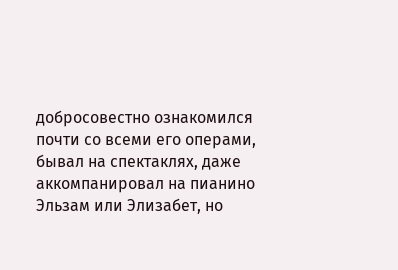добросовестно ознакомился почти со всеми его операми, бывал на спектаклях, даже аккомпанировал на пианино Эльзам или Элизабет, но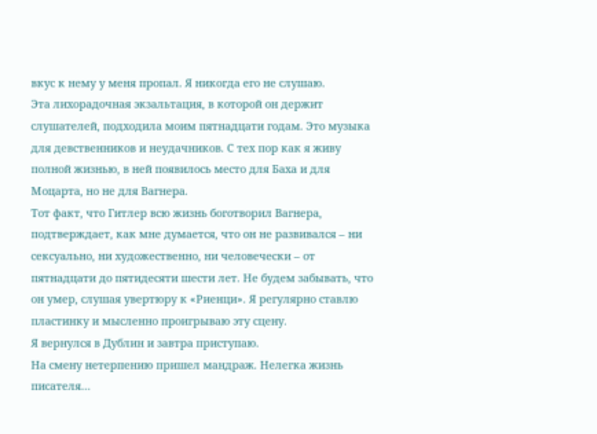вкус к нему у меня пропал. Я никогда его не слушаю.
Эта лихорадочная экзальтация, в которой он держит слушателей, подходила моим пятнадцати годам. Это музыка для девственников и неудачников. С тех пор как я живу полной жизнью, в ней появилось место для Баха и для Моцарта, но не для Вагнера.
Тот факт, что Гитлер всю жизнь боготворил Вагнера, подтверждает, как мне думается, что он не развивался – ни сексуально, ни художественно, ни человечески – от пятнадцати до пятидесяти шести лет. Не будем забывать, что он умер, слушая увертюру к «Риенци». Я регулярно ставлю пластинку и мысленно проигрываю эту сцену.
Я вернулся в Дублин и завтра приступаю.
На смену нетерпению пришел мандраж. Нелегка жизнь писателя…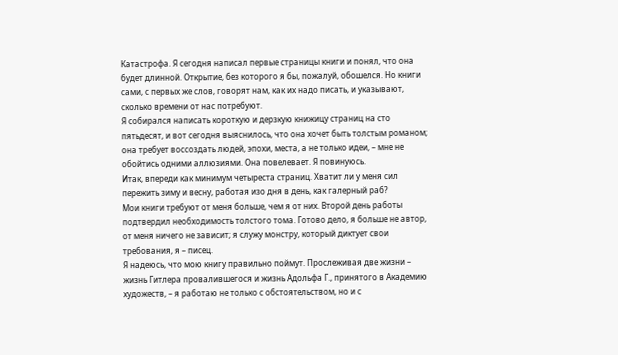Катастрофа. Я сегодня написал первые страницы книги и понял, что она будет длинной. Открытие, без которого я бы, пожалуй, обошелся. Но книги сами, с первых же слов, говорят нам, как их надо писать, и указывают, сколько времени от нас потребуют.
Я собирался написать короткую и дерзкую книжицу страниц на сто пятьдесят, и вот сегодня выяснилось, что она хочет быть толстым романом; она требует воссоздать людей, эпохи, места, а не только идеи, – мне не обойтись одними аллюзиями. Она повелевает. Я повинуюсь.
Итак, впереди как минимум четыреста страниц. Хватит ли у меня сил пережить зиму и весну, работая изо дня в день, как галерный раб?
Мои книги требуют от меня больше, чем я от них. Второй день работы подтвердил необходимость толстого тома. Готово дело, я больше не автор, от меня ничего не зависит; я служу монстру, который диктует свои требования, я – писец.
Я надеюсь, что мою книгу правильно поймут. Прослеживая две жизни – жизнь Гитлера провалившегося и жизнь Адольфа Г., принятого в Академию художеств, – я работаю не только с обстоятельством, но и с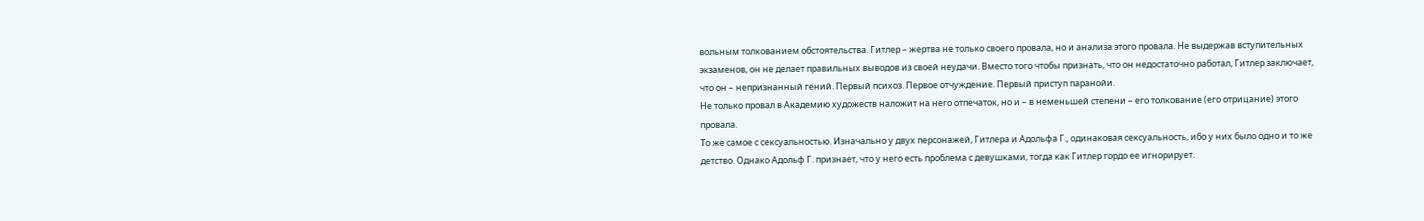вольным толкованием обстоятельства. Гитлер – жертва не только своего провала, но и анализа этого провала. Не выдержав вступительных экзаменов, он не делает правильных выводов из своей неудачи. Вместо того чтобы признать, что он недостаточно работал, Гитлер заключает, что он – непризнанный гений. Первый психоз. Первое отчуждение. Первый приступ паранойи.
Не только провал в Академию художеств наложит на него отпечаток, но и – в неменьшей степени – его толкование (его отрицание) этого провала.
То же самое с сексуальностью. Изначально у двух персонажей, Гитлера и Адольфа Г., одинаковая сексуальность, ибо у них было одно и то же детство. Однако Адольф Г. признает, что у него есть проблема с девушками, тогда как Гитлер гордо ее игнорирует.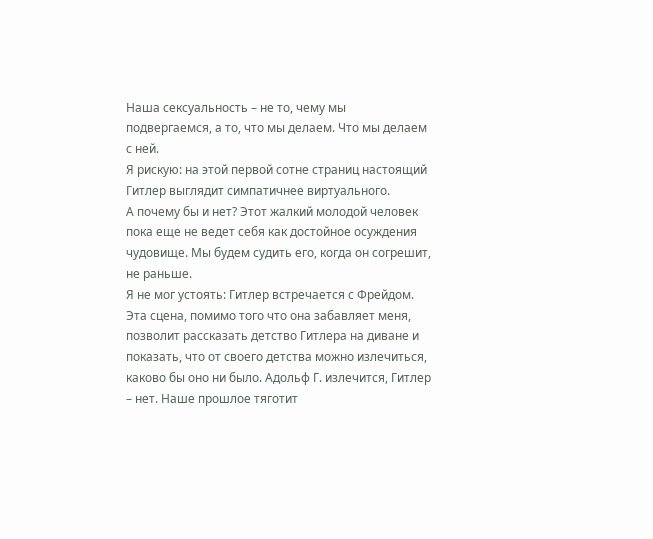Наша сексуальность – не то, чему мы подвергаемся, а то, что мы делаем. Что мы делаем с ней.
Я рискую: на этой первой сотне страниц настоящий Гитлер выглядит симпатичнее виртуального.
А почему бы и нет? Этот жалкий молодой человек пока еще не ведет себя как достойное осуждения чудовище. Мы будем судить его, когда он согрешит, не раньше.
Я не мог устоять: Гитлер встречается с Фрейдом. Эта сцена, помимо того что она забавляет меня, позволит рассказать детство Гитлера на диване и показать, что от своего детства можно излечиться, каково бы оно ни было. Адольф Г. излечится, Гитлер – нет. Наше прошлое тяготит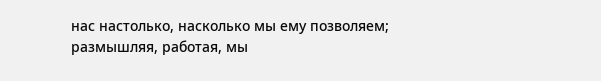нас настолько, насколько мы ему позволяем; размышляя, работая, мы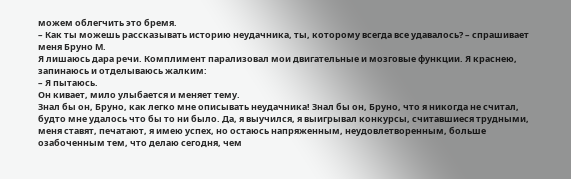можем облегчить это бремя.
– Как ты можешь рассказывать историю неудачника, ты, которому всегда все удавалось? – спрашивает меня Бруно М.
Я лишаюсь дара речи. Комплимент парализовал мои двигательные и мозговые функции. Я краснею, запинаюсь и отделываюсь жалким:
– Я пытаюсь.
Он кивает, мило улыбается и меняет тему.
Знал бы он, Бруно, как легко мне описывать неудачника! Знал бы он, Бруно, что я никогда не считал, будто мне удалось что бы то ни было. Да, я выучился, я выигрывал конкурсы, считавшиеся трудными, меня ставят, печатают, я имею успех, но остаюсь напряженным, неудовлетворенным, больше озабоченным тем, что делаю сегодня, чем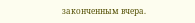законченным вчера.